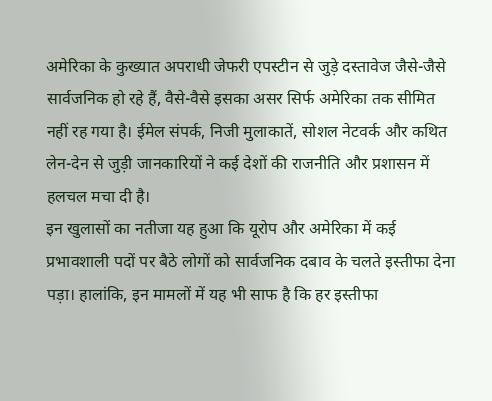अमेरिका के कुख्यात अपराधी जेफरी एपस्टीन से जुड़े दस्तावेज जैसे-जैसे सार्वजनिक हो रहे हैं, वैसे-वैसे इसका असर सिर्फ अमेरिका तक सीमित नहीं रह गया है। ईमेल संपर्क, निजी मुलाकातें, सोशल नेटवर्क और कथित लेन-देन से जुड़ी जानकारियों ने कई देशों की राजनीति और प्रशासन में हलचल मचा दी है।
इन खुलासों का नतीजा यह हुआ कि यूरोप और अमेरिका में कई प्रभावशाली पदों पर बैठे लोगों को सार्वजनिक दबाव के चलते इस्तीफा देना पड़ा। हालांकि, इन मामलों में यह भी साफ है कि हर इस्तीफा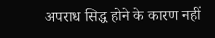अपराध सिद्ध होने के कारण नहीं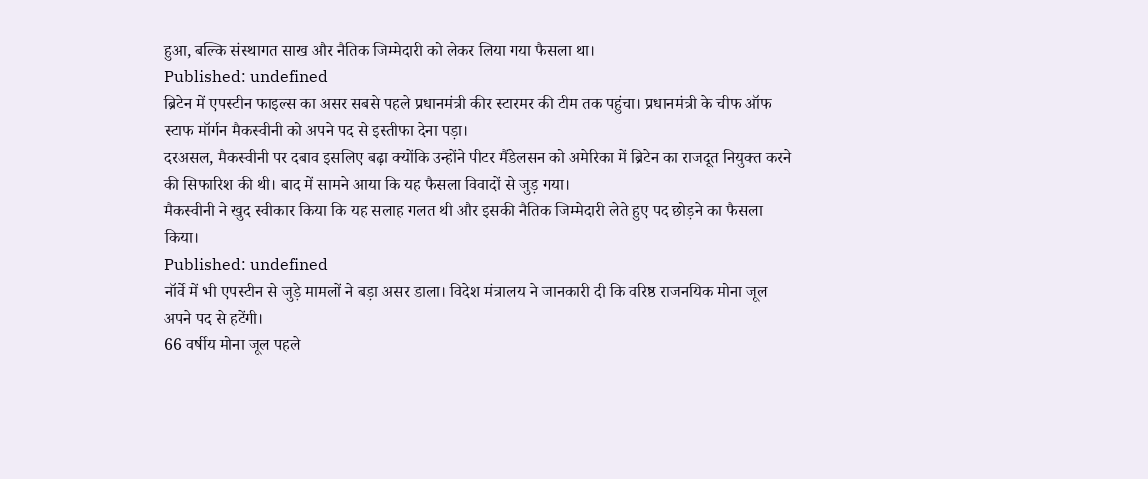हुआ, बल्कि संस्थागत साख और नैतिक जिम्मेदारी को लेकर लिया गया फैसला था।
Published: undefined
ब्रिटेन में एपस्टीन फाइल्स का असर सबसे पहले प्रधानमंत्री कीर स्टारमर की टीम तक पहुंचा। प्रधानमंत्री के चीफ ऑफ स्टाफ मॉर्गन मैकस्वीनी को अपने पद से इस्तीफा देना पड़ा।
दरअसल, मैकस्वीनी पर दबाव इसलिए बढ़ा क्योंकि उन्होंने पीटर मैंडेलसन को अमेरिका में ब्रिटेन का राजदूत नियुक्त करने की सिफारिश की थी। बाद में सामने आया कि यह फैसला विवादों से जुड़ गया।
मैकस्वीनी ने खुद स्वीकार किया कि यह सलाह गलत थी और इसकी नैतिक जिम्मेदारी लेते हुए पद छोड़ने का फैसला किया।
Published: undefined
नॉर्वे में भी एपस्टीन से जुड़े मामलों ने बड़ा असर डाला। विदेश मंत्रालय ने जानकारी दी कि वरिष्ठ राजनयिक मोना जूल अपने पद से हटेंगी।
66 वर्षीय मोना जूल पहले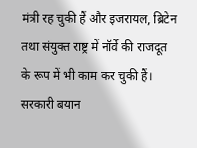मंत्री रह चुकी हैं और इजरायल, ब्रिटेन तथा संयुक्त राष्ट्र में नॉर्वे की राजदूत के रूप में भी काम कर चुकी हैं।
सरकारी बयान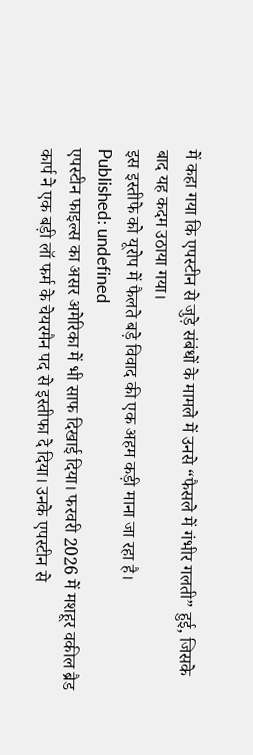में कहा गया कि एपस्टीन से जुड़े संबंधों के मामले में उनसे “फैसले में गंभीर गलती” हुई, जिसके बाद यह कदम उठाया गया।
इस इस्तीफे को यूरोप में फैलते बड़े विवाद की एक अहम कड़ी माना जा रहा है।
Published: undefined
एपस्टीन फाइल्स का असर अमेरिका में भी साफ दिखाई दिया। फरवरी 2026 में मशहूर वकील ब्रैड कार्प ने एक बड़ी लॉ फर्म के चेयरमैन पद से इस्तीफा दे दिया। उनके एपस्टीन से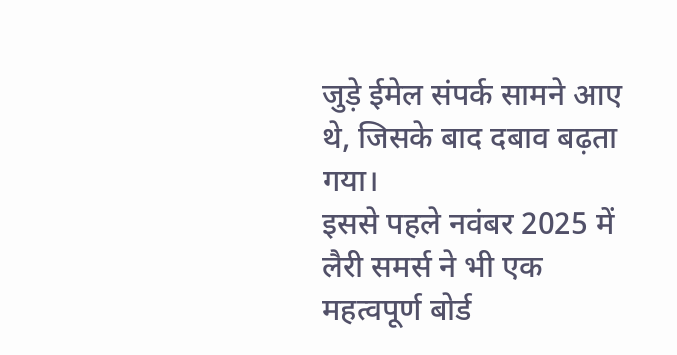जुड़े ईमेल संपर्क सामने आए थे, जिसके बाद दबाव बढ़ता गया।
इससे पहले नवंबर 2025 में लैरी समर्स ने भी एक महत्वपूर्ण बोर्ड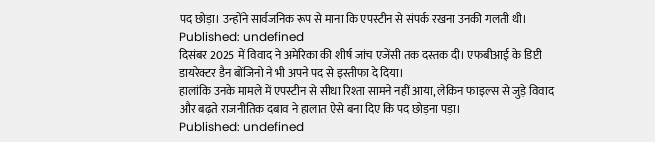पद छोड़ा। उन्होंने सार्वजनिक रूप से माना कि एपस्टीन से संपर्क रखना उनकी गलती थी।
Published: undefined
दिसंबर 2025 में विवाद ने अमेरिका की शीर्ष जांच एजेंसी तक दस्तक दी। एफबीआई के डिप्टी डायरेक्टर डैन बोंजिनो ने भी अपने पद से इस्तीफा दे दिया।
हालांकि उनके मामले में एपस्टीन से सीधा रिश्ता सामने नहीं आया, लेकिन फाइल्स से जुड़े विवाद और बढ़ते राजनीतिक दबाव ने हालात ऐसे बना दिए कि पद छोड़ना पड़ा।
Published: undefined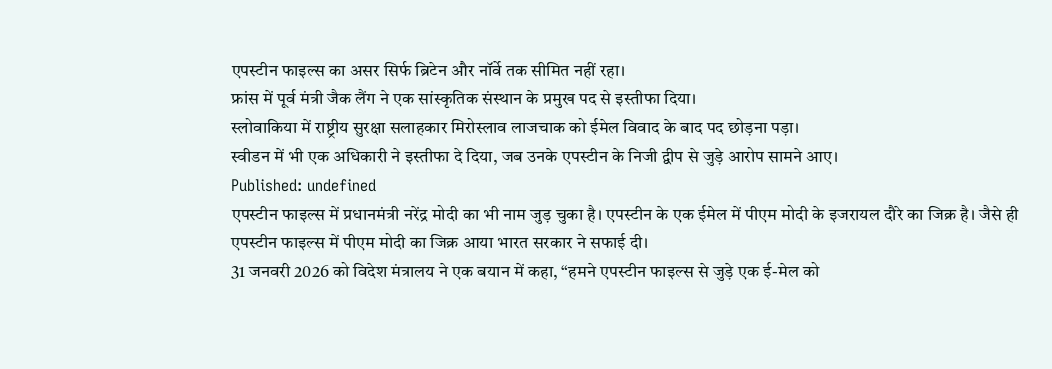एपस्टीन फाइल्स का असर सिर्फ ब्रिटेन और नॉर्वे तक सीमित नहीं रहा।
फ्रांस में पूर्व मंत्री जैक लैंग ने एक सांस्कृतिक संस्थान के प्रमुख पद से इस्तीफा दिया।
स्लोवाकिया में राष्ट्रीय सुरक्षा सलाहकार मिरोस्लाव लाजचाक को ईमेल विवाद के बाद पद छोड़ना पड़ा।
स्वीडन में भी एक अधिकारी ने इस्तीफा दे दिया, जब उनके एपस्टीन के निजी द्वीप से जुड़े आरोप सामने आए।
Published: undefined
एपस्टीन फाइल्स में प्रधानमंत्री नरेंद्र मोदी का भी नाम जुड़ चुका है। एपस्टीन के एक ईमेल में पीएम मोदी के इजरायल दौरे का जिक्र है। जैसे ही एपस्टीन फाइल्स में पीएम मोदी का जिक्र आया भारत सरकार ने सफाई दी।
31 जनवरी 2026 को विदेश मंत्रालय ने एक बयान में कहा, “हमने एपस्टीन फाइल्स से जुड़े एक ई-मेल को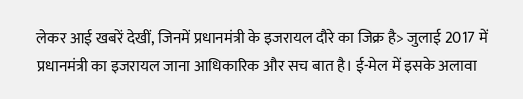लेकर आई खबरें देखीं, जिनमें प्रधानमंत्री के इजरायल दौरे का जिक्र है> जुलाई 2017 में प्रधानमंत्री का इजरायल जाना आधिकारिक और सच बात है। ई-मेल में इसके अलावा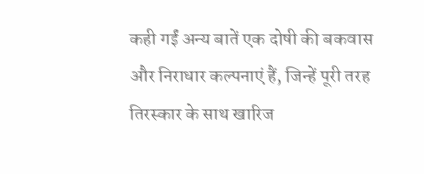कही गईं अन्य बातें एक दोषी की बकवास और निराधार कल्पनाएं हैं, जिन्हें पूरी तरह तिरस्कार के साथ खारिज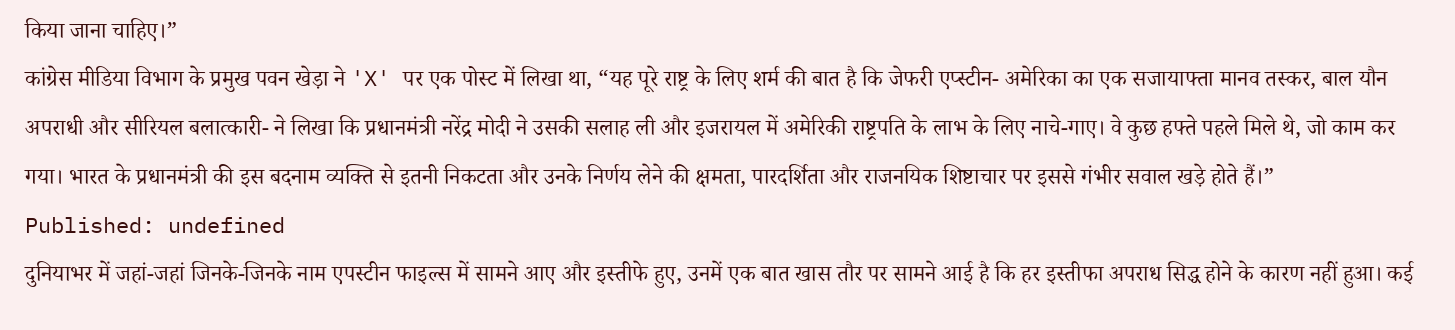किया जाना चाहिए।”
कांग्रेस मीडिया विभाग के प्रमुख पवन खेड़ा ने 'X' पर एक पोस्ट में लिखा था, “यह पूरे राष्ट्र के लिए शर्म की बात है कि जेफरी एप्स्टीन- अमेरिका का एक सजायाफ्ता मानव तस्कर, बाल यौन अपराधी और सीरियल बलात्कारी- ने लिखा कि प्रधानमंत्री नरेंद्र मोदी ने उसकी सलाह ली और इजरायल में अमेरिकी राष्ट्रपति के लाभ के लिए नाचे-गाए। वे कुछ हफ्ते पहले मिले थे, जो काम कर गया। भारत के प्रधानमंत्री की इस बदनाम व्यक्ति से इतनी निकटता और उनके निर्णय लेने की क्षमता, पारदर्शिता और राजनयिक शिष्टाचार पर इससे गंभीर सवाल खड़े होते हैं।”
Published: undefined
दुनियाभर में जहां-जहां जिनके-जिनके नाम एपस्टीन फाइल्स में सामने आए और इस्तीफे हुए, उनमें एक बात खास तौर पर सामने आई है कि हर इस्तीफा अपराध सिद्ध होने के कारण नहीं हुआ। कई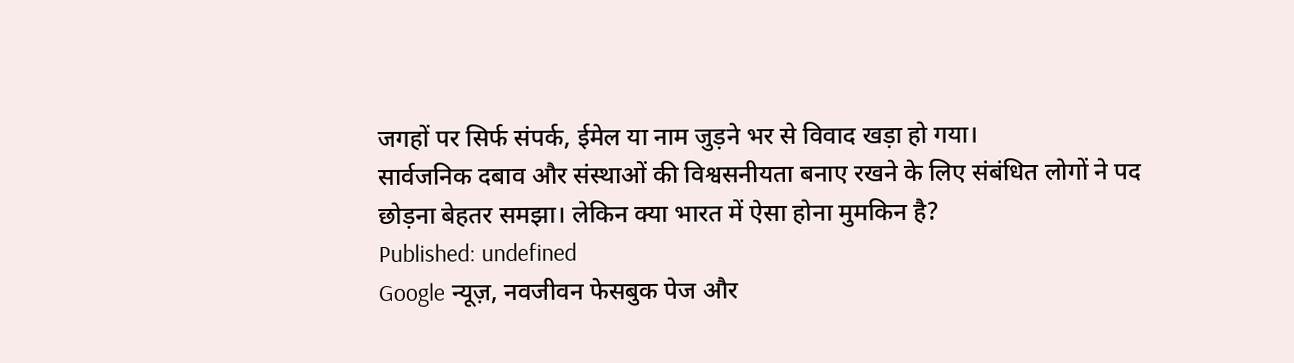जगहों पर सिर्फ संपर्क, ईमेल या नाम जुड़ने भर से विवाद खड़ा हो गया।
सार्वजनिक दबाव और संस्थाओं की विश्वसनीयता बनाए रखने के लिए संबंधित लोगों ने पद छोड़ना बेहतर समझा। लेकिन क्या भारत में ऐसा होना मुमकिन है?
Published: undefined
Google न्यूज़, नवजीवन फेसबुक पेज और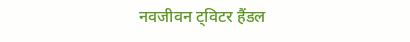नवजीवन ट्विटर हैंडल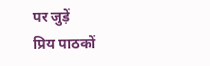पर जुड़ें
प्रिय पाठकों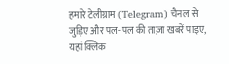हमारे टेलीग्राम (Telegram) चैनल से जुड़िए और पल-पल की ताज़ा खबरें पाइए, यहां क्लिक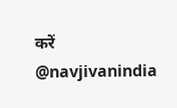करें @navjivanindia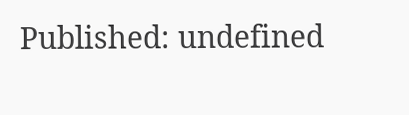Published: undefined